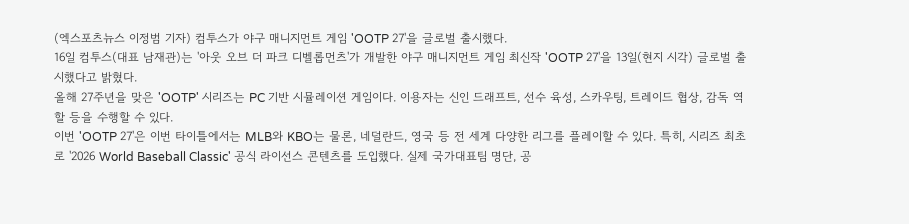(엑스포츠뉴스 이정범 기자) 컴투스가 야구 매니지먼트 게임 'OOTP 27'을 글로벌 출시했다.
16일 컴투스(대표 남재관)는 '아웃 오브 더 파크 디벨롭먼츠'가 개발한 야구 매니지먼트 게임 최신작 'OOTP 27'을 13일(현지 시각) 글로벌 출시했다고 밝혔다.
올해 27주년을 맞은 'OOTP' 시리즈는 PC 기반 시뮬레이션 게임이다. 이용자는 신인 드래프트, 선수 육성, 스카우팅, 트레이드 협상, 감독 역할 등을 수행할 수 있다.
이번 'OOTP 27'은 이번 타이틀에서는 MLB와 KBO는 물론, 네덜란드, 영국 등 전 세계 다양한 리그를 플레이할 수 있다. 특히, 시리즈 최초로 '2026 World Baseball Classic' 공식 라이선스 콘텐츠를 도입했다. 실제 국가대표팀 명단, 공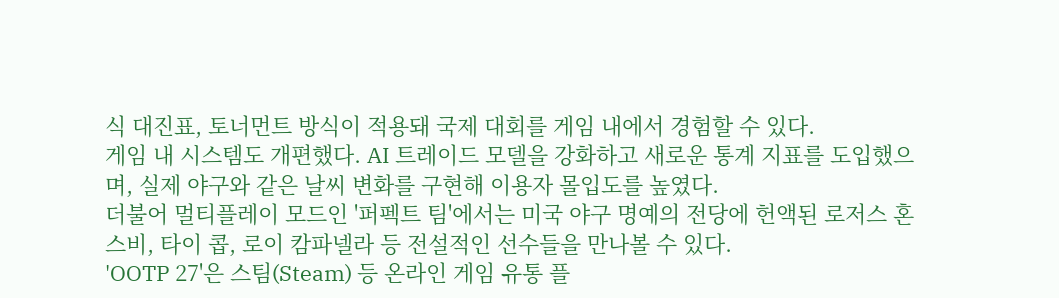식 대진표, 토너먼트 방식이 적용돼 국제 대회를 게임 내에서 경험할 수 있다.
게임 내 시스템도 개편했다. AI 트레이드 모델을 강화하고 새로운 통계 지표를 도입했으며, 실제 야구와 같은 날씨 변화를 구현해 이용자 몰입도를 높였다.
더불어 멀티플레이 모드인 '퍼펙트 팀'에서는 미국 야구 명예의 전당에 헌액된 로저스 혼스비, 타이 콥, 로이 캄파넬라 등 전설적인 선수들을 만나볼 수 있다.
'OOTP 27'은 스팀(Steam) 등 온라인 게임 유통 플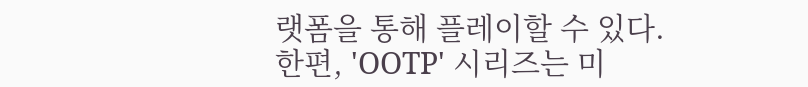랫폼을 통해 플레이할 수 있다.
한편, 'OOTP' 시리즈는 미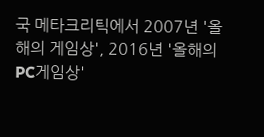국 메타크리틱에서 2007년 '올해의 게임상', 2016년 '올해의 PC게임상'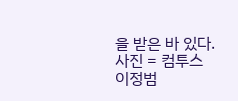을 받은 바 있다.
사진 = 컴투스
이정범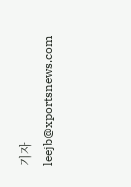기자 leejb@xportsnews.com